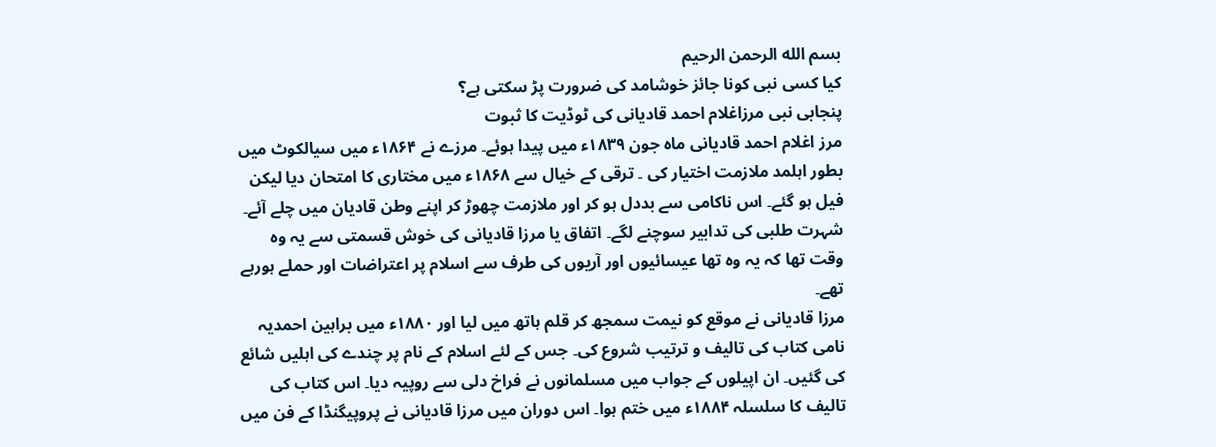بسم الله الرحمن الرحيم
کیا کسی نبی کونا جائز خوشامد کی ضرورت پڑ سکتی ہے؟
پنجابی نبی مرزاغلام احمد قادیانی کی ٹوڈیت کا ثبوت
مرز اغلام احمد قادیانی ماہ جون ۱۸۳۹ء میں پیدا ہوئے۔ مرزے نے ۱۸۶۴ء میں سیالکوٹ میں بطور اہلمد ملازمت اختیار کی ۔ ترقی کے خیال سے ۱۸۶۸ء میں مختاری کا امتحان دیا لیکن فیل ہو گئے۔ اس ناکامی سے بددل ہو کر اور ملازمت چھوڑ کر اپنے وطن قادیان میں چلے آئے۔ شہرت طلبی کی تدابیر سوچنے لگے۔ اتفاق یا مرزا قادیانی کی خوش قسمتی سے یہ وہ وقت تھا کہ یہ وہ تھا عیسائیوں اور آریوں کی طرف سے اسلام پر اعتراضات اور حملے ہورہے تھے۔
مرزا قادیانی نے موقع کو نیمت سمجھ کر قلم ہاتھ میں لیا اور ۱۸۸۰ء میں براہین احمدیہ نامی کتاب کی تالیف و ترتیب شروع کی۔ جس کے لئے اسلام کے نام پر چندے کی اہلیں شائع کی گئیں۔ ان اپیلوں کے جواب میں مسلمانوں نے فراخ دلی سے روپیہ دیا۔ اس کتاب کی تالیف کا سلسلہ ۱۸۸۴ء میں ختم ہوا۔ اس دوران میں مرزا قادیانی نے پروپیگنڈا کے فن میں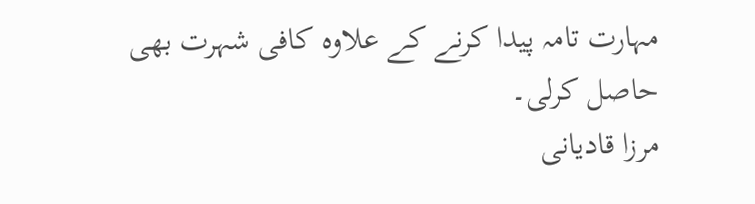مہارت تامہ پیدا کرنے کے علاوہ کافی شہرت بھی حاصل کرلی۔
مرزا قادیانی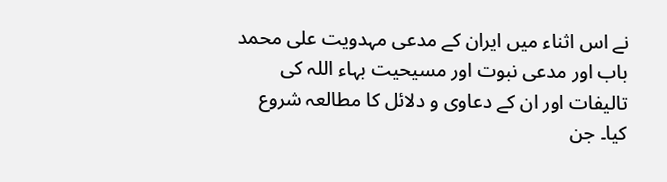نے اس اثناء میں ایران کے مدعی مہدویت علی محمد باب اور مدعی نبوت اور مسیحیت بہاء اللہ کی تالیفات اور ان کے دعاوی و دلائل کا مطالعہ شروع کیا۔ جن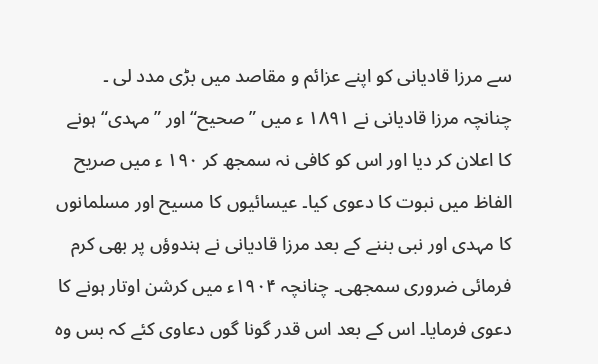سے مرزا قادیانی کو اپنے عزائم و مقاصد میں بڑی مدد لی ۔
چنانچہ مرزا قادیانی نے ۱۸۹۱ ء میں ”صحیح“ اور ” مہدی“ ہونے کا اعلان کر دیا اور اس کو کافی نہ سمجھ کر ۱۹۰ ء میں صریح الفاظ میں نبوت کا دعوی کیا۔ عیسائیوں کا مسیح اور مسلمانوں کا مہدی اور نبی بننے کے بعد مرزا قادیانی نے ہندوؤں پر بھی کرم فرمائی ضروری سمجھی۔ چنانچہ ۱۹۰۴ء میں کرشن اوتار ہونے کا دعوی فرمایا۔ اس کے بعد اس قدر گونا گوں دعاوی کئے کہ بس وہ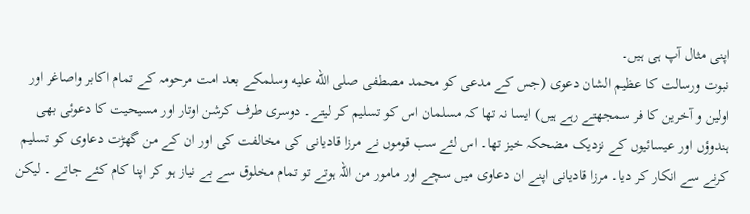اپنی مثال آپ ہی ہیں۔
نبوت ورسالت کا عظیم الشان دعوی (جس کے مدعی کو محمد مصطفی صلى الله عليه وسلمکے بعد امت مرحومہ کے تمام اکابر واصاغر اور اولین و آخرین کا فر سمجھتے رہے ہیں) ایسا نہ تھا کہ مسلمان اس کو تسلیم کر لیتے۔ دوسری طرف کرشن اوتار اور مسیحیت کا دعوئی بھی ہندوؤں اور عیسائیوں کے نزدیک مضحکہ خیز تھا۔ اس لئے سب قوموں نے مرزا قادیانی کی مخالفت کی اور ان کے من گھڑت دعاوی کو تسلیم کرنے سے انکار کر دیا۔ مرزا قادیانی اپنے ان دعاوی میں سچے اور مامور من اللہ ہوتے تو تمام مخلوق سے بے نیاز ہو کر اپنا کام کئے جاتے ۔ لیکن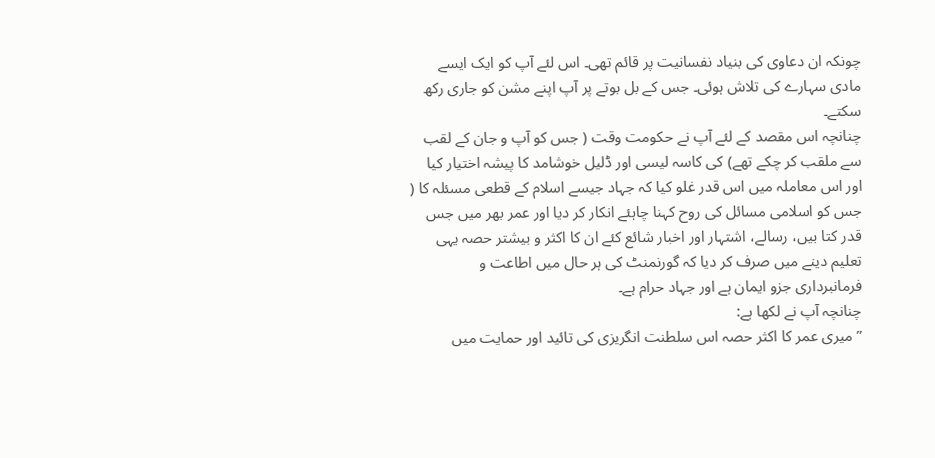چونکہ ان دعاوی کی بنیاد نفسانیت پر قائم تھی۔ اس لئے آپ کو ایک ایسے مادی سہارے کی تلاش ہوئی۔ جس کے بل بوتے پر آپ اپنے مشن کو جاری رکھ سکتے۔
چنانچہ اس مقصد کے لئے آپ نے حکومت وقت ( جس کو آپ و جان کے لقب سے ملقب کر چکے تھے) کی کاسہ لیسی اور ڈلیل خوشامد کا پیشہ اختیار کیا اور اس معاملہ میں اس قدر غلو کیا کہ جہاد جیسے اسلام کے قطعی مسئلہ کا ( جس کو اسلامی مسائل کی روح کہنا چاہئے انکار کر دیا اور عمر بھر میں جس قدر کتا بیں، رسالے، اشتہار اور اخبار شائع کئے ان کا اکثر و بیشتر حصہ یہی تعلیم دینے میں صرف کر دیا کہ گورنمنٹ کی ہر حال میں اطاعت و فرمانبرداری جزو ایمان ہے اور جہاد حرام ہے۔
چنانچہ آپ نے لکھا ہے:
” میری عمر کا اکثر حصہ اس سلطنت انگریزی کی تائید اور حمایت میں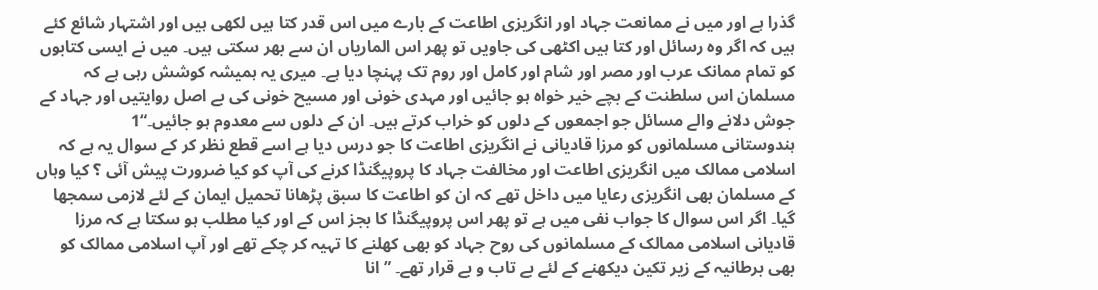گذرا ہے اور میں نے ممانعت جہاد اور انگریزی اطاعت کے بارے میں اس قدر کتا ہیں لکھی ہیں اور اشتہار شائع کئے ہیں کہ اگر وہ رسائل اور کتا ہیں اکٹھی کی جاویں تو پھر اس الماریاں ان سے بھر سکتی ہیں۔ میں نے ایسی کتابوں کو تمام ممانک عرب اور مصر اور شام اور کامل اور روم تک پہنچا دیا ہے۔ میری یہ ہمیشہ کوشش رہی ہے کہ مسلمان اس سلطنت کے بچے خیر خواہ ہو جائیں اور مہدی خونی اور مسیح خونی کی بے اصل روایتیں اور جہاد کے جوش دلانے والے مسائل جو اجمعوں کے دلوں کو خراب کرتے ہیں۔ ان کے دلوں سے معدوم ہو جائیں۔“1
ہندوستانی مسلمانوں کو مرزا قادیانی نے انگریزی اطاعت کا جو درس دیا ہے اسے قطع نظر کر کے سوال یہ ہے کہ اسلامی ممالک میں انگریزی اطاعت اور مخالفت جہاد کا پروپیگنڈا کرنے کی آپ کو کیا ضرورت پیش آئی ؟ کیا وہاں کے مسلمان بھی انگریزی رعایا میں داخل تھے کہ ان کو اطاعت کا سبق پڑھانا تحمیل ایمان کے لئے لازمی سمجھا گیا۔ اگر اس سوال کا جواب نفی میں ہے تو پھر اس پروپیگنڈا کا بجز اس کے اور کیا مطلب ہو سکتا ہے کہ مرزا قادیانی اسلامی ممالک کے مسلمانوں کی روح جہاد کو بھی کھلنے کا تہیہ کر چکے تھے اور آپ اسلامی ممالک کو بھی برطانیہ کے زیر تکین دیکھنے کے لئے بے تاب و بے قرار تھے۔ ” انا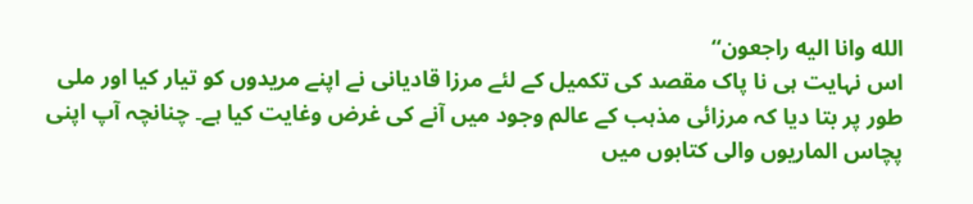الله وانا اليه راجعون“
اس نہایت ہی نا پاک مقصد کی تکمیل کے لئے مرزا قادیانی نے اپنے مریدوں کو تیار کیا اور ملی طور پر بتا دیا کہ مرزائی مذہب کے عالم وجود میں آنے کی غرض وغایت کیا ہے۔ چنانچہ آپ اپنی پچاس الماریوں والی کتابوں میں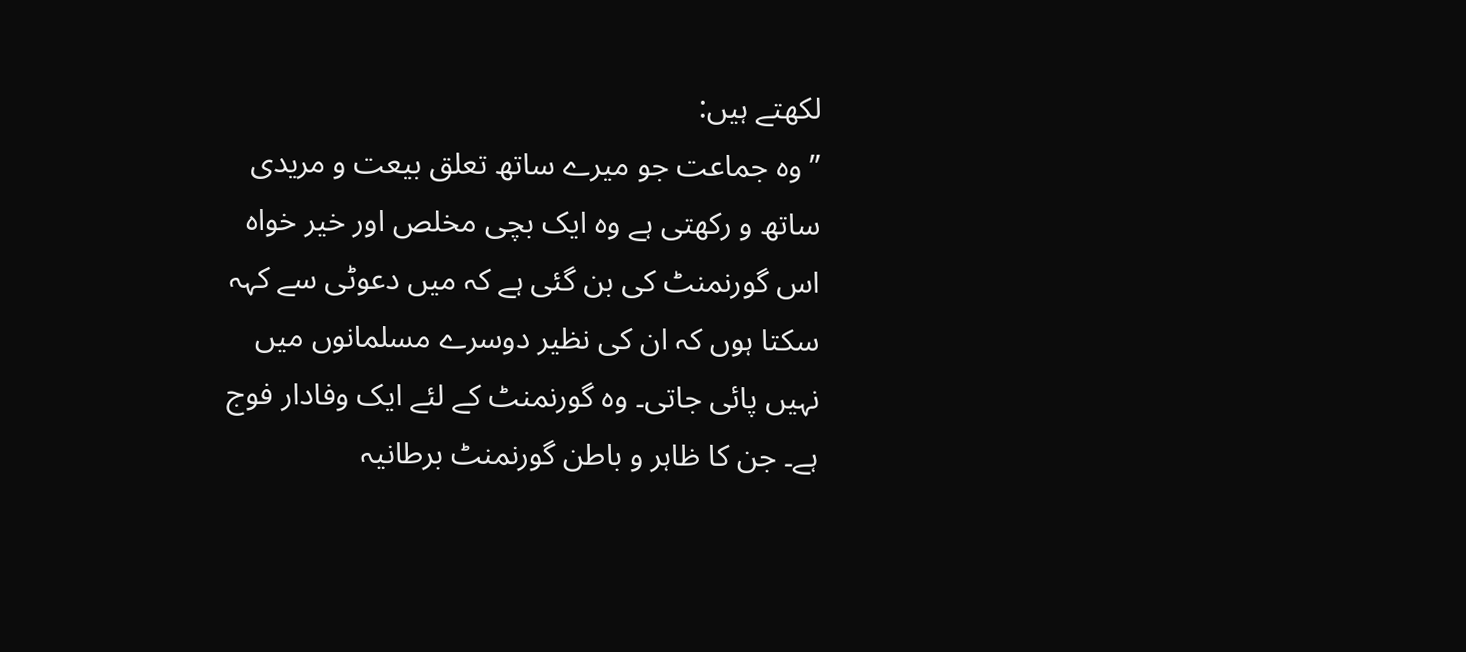لکھتے ہیں:
” وہ جماعت جو میرے ساتھ تعلق بیعت و مریدی ساتھ و رکھتی ہے وہ ایک بچی مخلص اور خیر خواہ اس گورنمنٹ کی بن گئی ہے کہ میں دعوٹی سے کہہ سکتا ہوں کہ ان کی نظیر دوسرے مسلمانوں میں نہیں پائی جاتی۔ وہ گورنمنٹ کے لئے ایک وفادار فوج ہے۔ جن کا ظاہر و باطن گورنمنٹ برطانیہ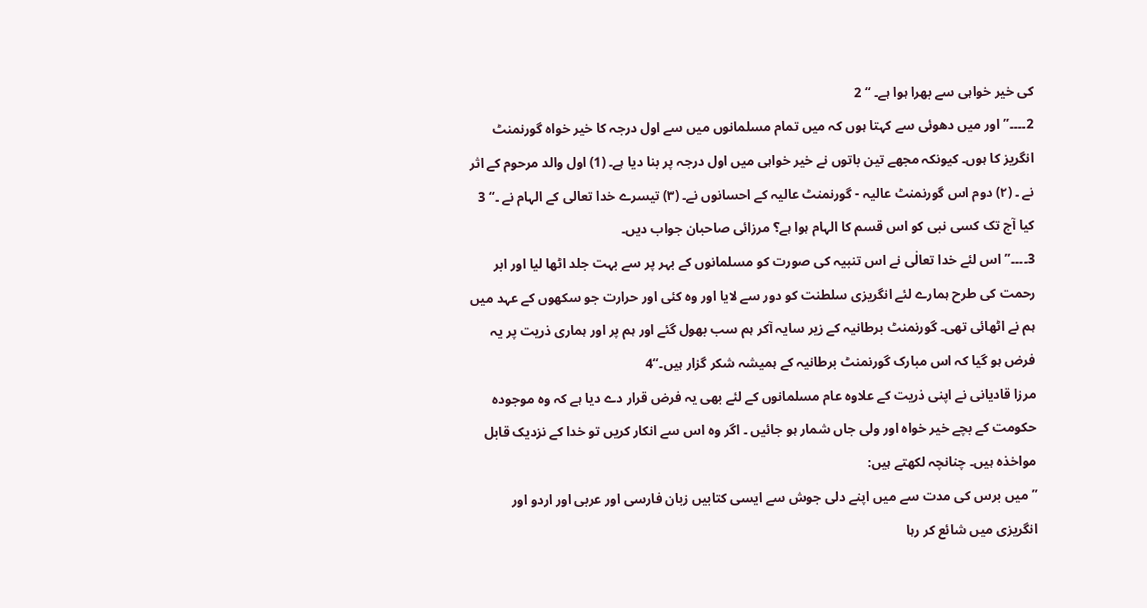کی خیر خواہی سے بھرا ہوا ہے۔ “ 2
2۔۔۔۔” اور میں دھوئی سے کہتا ہوں کہ میں تمام مسلمانوں میں سے اول درجہ کا خیر خواہ گورنمنٹ انگریز کا ہوں۔ کیونکہ مجھے تین باتوں نے خیر خواہی میں اول درجہ پر بنا دیا ہے۔ (1) اول والد مرحوم کے اثر نے ۔ (۲) دوم اس گورنمنٹ عالیہ - گورنمنٹ عالیہ کے احسانوں نے۔ (۳) تیسرے خدا تعالی کے الہام نے ۔“ 3
کیا آج تک کسی نبی کو اس قسم کا الہام ہوا ہے؟ مرزائی صاحبان جواب دیں۔
3۔۔۔۔” اس لئے خدا تعالٰی نے اس تنبیہ کی صورت کو مسلمانوں کے بہر پر سے بہت جلد اٹھا لیا اور ابر رحمت کی طرح ہمارے لئے انگریزی سلطنت کو دور سے لایا اور وہ کئی اور حرارت جو سکھوں کے عہد میں ہم نے اٹھائی تھی۔ گورنمنٹ برطانیہ کے زیر سایہ آکر ہم سب بھول گئے اور ہم پر اور ہماری ذریت پر یہ فرض ہو گیا کہ اس مبارک گورنمنٹ برطانیہ کے ہمیشہ شکر گزار ہیں۔“4
مرزا قادیانی نے اپنی ذریت کے علاوہ عام مسلمانوں کے لئے بھی یہ فرض قرار دے دیا ہے کہ وہ موجودہ حکومت کے بچے خیر خواہ اور ولی جاں شمار ہو جائیں ۔ اگر وہ اس سے انکار کریں تو خدا کے نزدیک قابل مواخذہ ہیں۔ چنانچہ لکھتے ہیں:
” میں برس کی مدت سے میں اپنے دلی جوش سے ایسی کتابیں زبان فارسی اور عربی اور اردو اور انگریزی میں شائع کر رہا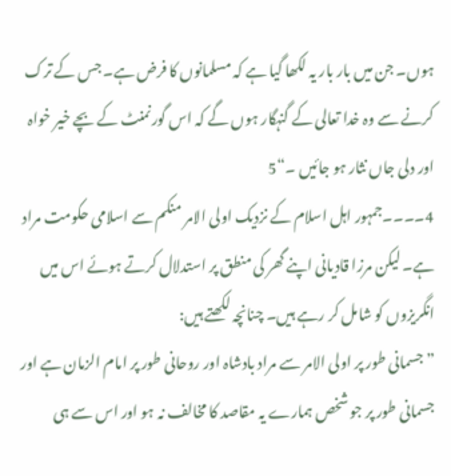ہوں۔ جن میں بار بار یہ لکھا گیا ہے کہ مسلمانوں کا فرض ہے۔ جس کے ترک کرنے سے وہ خدا تعالی کے گنہگار ہوں گے کہ اس گورنمنٹ کے بچے خیر خواہ اور دلی جاں نثار ہو جائیں ۔“5
4۔۔۔۔جمہور اہل اسلام کے نزدیک اولی الامر منکم سے اسلامی حکومت مراد ہے۔ لیکن مرزا قادیانی اپنے گھر کی منطق پر استدلال کرتے ہوئے اس میں انگریزوں کو شامل کر رہے ہیں۔ چنانچہ لکھتے ہیں:
” جسمانی طور پر اولی الامر سے مراد بادشاہ اور روحانی طور پر امام الزمان ہے اور جسمانی طور پر جو شخص ہمارے یہ مقاصد کا مخالف نہ ہو اور اس سے ہی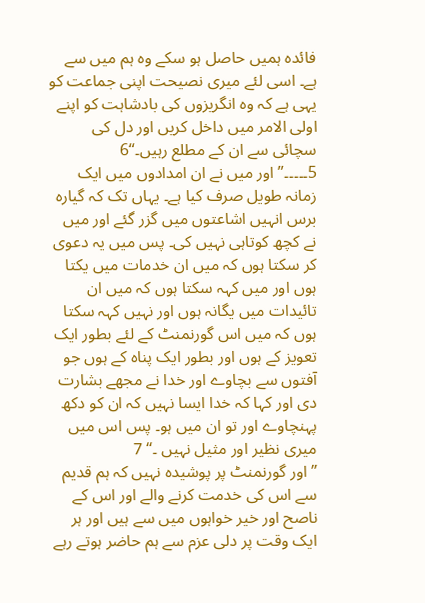فائدہ ہمیں حاصل ہو سکے وہ ہم میں سے ہے۔ اسی لئے میری نصیحت اپنی جماعت کو یہی ہے کہ وہ انگریزوں کی بادشاہت کو اپنے اولی الامر میں داخل کریں اور دل کی سچائی سے ان کے مطلع رہیں۔“6
5۔۔۔۔۔”اور میں نے ان امدادوں میں ایک زمانہ طویل صرف کیا ہے۔ یہاں تک کہ گیارہ برس انہیں اشاعتوں میں گزر گئے اور میں نے کچھ کوتاہی نہیں کی۔ پس میں یہ دعوی کر سکتا ہوں کہ میں ان خدمات میں یکتا ہوں اور میں کہہ سکتا ہوں کہ میں ان تائیدات میں یگانہ ہوں اور نہیں کہہ سکتا ہوں کہ میں اس گورنمنٹ کے لئے بطور ایک تعویز کے ہوں اور بطور ایک پناہ کے ہوں جو آفتوں سے بچاوے اور خدا نے مجھے بشارت دی اور کہا کہ خدا ایسا نہیں کہ ان کو دکھ پہنچاوے اور تو ان میں ہو۔ پس اس میں میری نظیر اور مثیل نہیں ۔“ 7
”اور گورنمنٹ پر پوشیدہ نہیں کہ ہم قدیم سے اس کی خدمت کرنے والے اور اس کے ناصح اور خیر خواہوں میں سے ہیں اور ہر ایک وقت پر دلی عزم سے ہم حاضر ہوتے رہے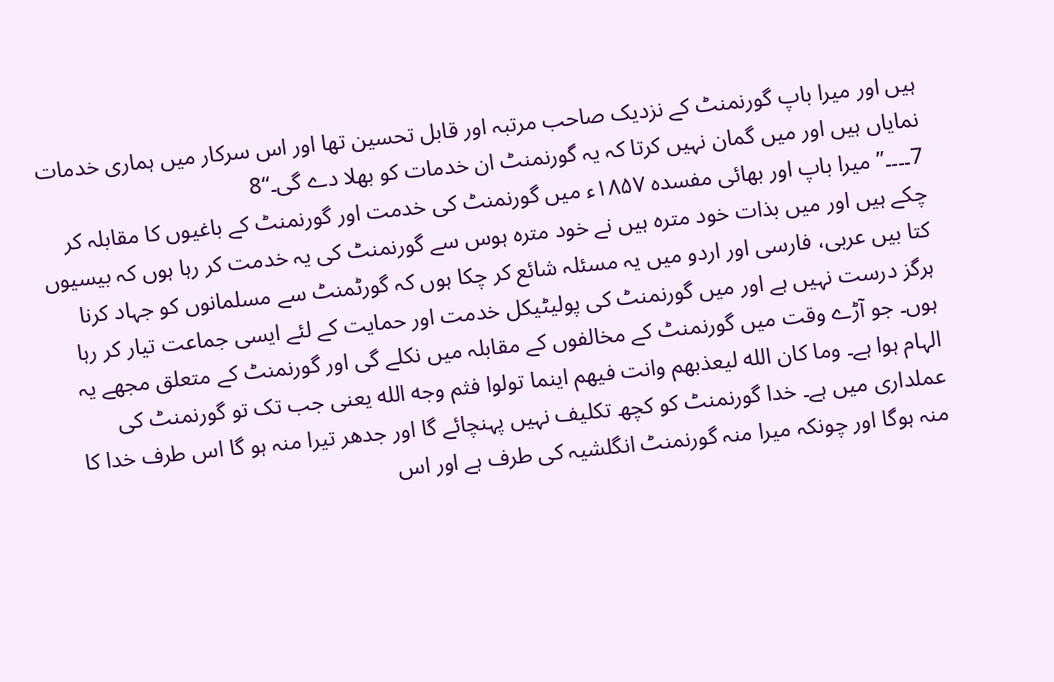ہیں اور میرا باپ گورنمنٹ کے نزدیک صاحب مرتبہ اور قابل تحسین تھا اور اس سرکار میں ہماری خدمات نمایاں ہیں اور میں گمان نہیں کرتا کہ یہ گورنمنٹ ان خدمات کو بھلا دے گی۔“8
7۔۔۔۔”میرا باپ اور بھائی مفسدہ ۱۸۵۷ء میں گورنمنٹ کی خدمت اور گورنمنٹ کے باغیوں کا مقابلہ کر چکے ہیں اور میں بذات خود مترہ ہیں نے خود مترہ ہوس سے گورنمنٹ کی یہ خدمت کر رہا ہوں کہ بیسیوں کتا بیں عربی، فارسی اور اردو میں یہ مسئلہ شائع کر چکا ہوں کہ گورٹمنٹ سے مسلمانوں کو جہاد کرنا ہرگز درست نہیں ہے اور میں گورنمنٹ کی پولیٹیکل خدمت اور حمایت کے لئے ایسی جماعت تیار کر رہا ہوں۔ جو آڑے وقت میں گورنمنٹ کے مخالفوں کے مقابلہ میں نکلے گی اور گورنمنٹ کے متعلق مجھے یہ الہام ہوا ہے۔ وما كان الله ليعذبهم وانت فيهم اينما تولوا فثم وجه الله یعنی جب تک تو گورنمنٹ کی عملداری میں ہے۔ خدا گورنمنٹ کو کچھ تکلیف نہیں پہنچائے گا اور جدھر تیرا منہ ہو گا اس طرف خدا کا منہ ہوگا اور چونکہ میرا منہ گورنمنٹ انگلشیہ کی طرف ہے اور اس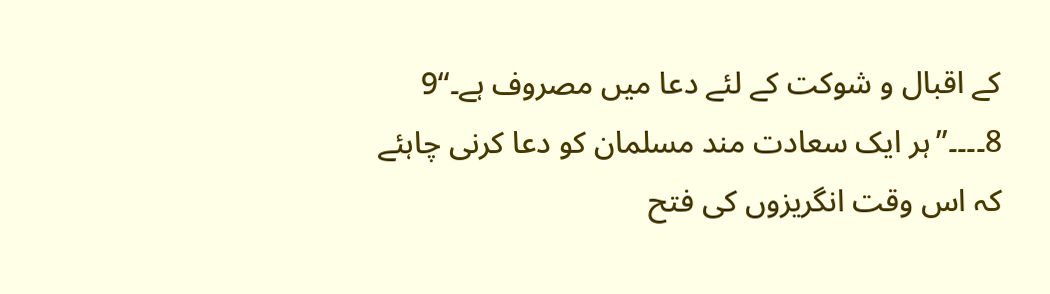کے اقبال و شوکت کے لئے دعا میں مصروف ہے۔“9
8۔۔۔۔”ہر ایک سعادت مند مسلمان کو دعا کرنی چاہئے کہ اس وقت انگریزوں کی فتح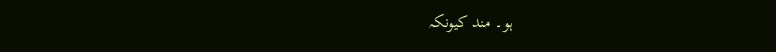ہو۔ مند کیونکہ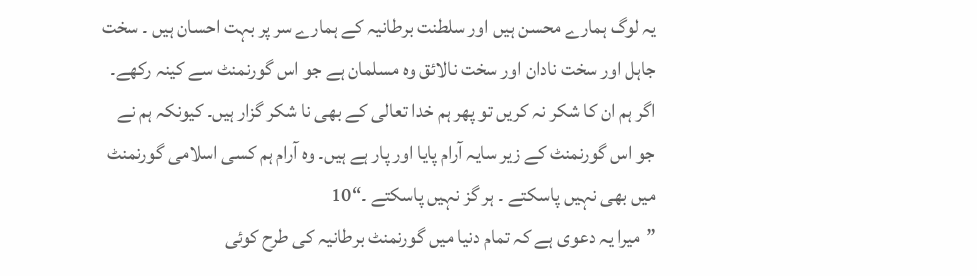یہ لوگ ہمارے محسن ہیں اور سلطنت برطانیہ کے ہمارے سر پر بہت احسان ہیں ۔ سخت جاہل اور سخت نادان اور سخت نالائق وہ مسلمان ہے جو اس گورنمنٹ سے کینہ رکھے۔ اگر ہم ان کا شکر نہ کریں تو پھر ہم خدا تعالی کے بھی نا شکر گزار ہیں۔ کیونکہ ہم نے جو اس گورنمنٹ کے زیر سایہ آرام پایا اور پار ہے ہیں۔ وہ آرام ہم کسی اسلامی گورنمنٹ میں بھی نہیں پاسکتے ۔ ہر گز نہیں پاسکتے ۔“10
”میرا یہ دعوی ہے کہ تمام دنیا میں گورنمنٹ برطانیہ کی طرح کوئی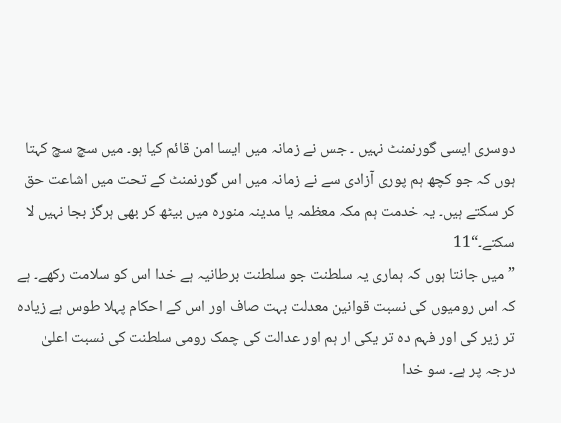دوسری ایسی گورنمنٹ نہیں ۔ جس نے زمانہ میں ایسا امن قائم کیا ہو۔ میں سچ سچ کہتا ہوں کہ جو کچھ ہم پوری آزادی سے نے زمانہ میں اس گورنمنٹ کے تحت میں اشاعت حق کر سکتے ہیں۔ یہ خدمت ہم مکہ معظمہ یا مدینہ منورہ میں بیٹھ کر بھی ہرگز بجا نہیں لا سکتے۔“11
”میں جانتا ہوں کہ ہماری یہ سلطنت جو سلطنت برطانیہ ہے خدا اس کو سلامت رکھے۔ ہے کہ اس رومیوں کی نسبت قوانین معدلت بہت صاف اور اس کے احکام پہلا طوس ہے زیادہ تر زیر کی اور فہم دہ تر یکی ار ہم اور عدالت کی چمک رومی سلطنت کی نسبت اعلیٰ درجہ پر ہے۔ سو خدا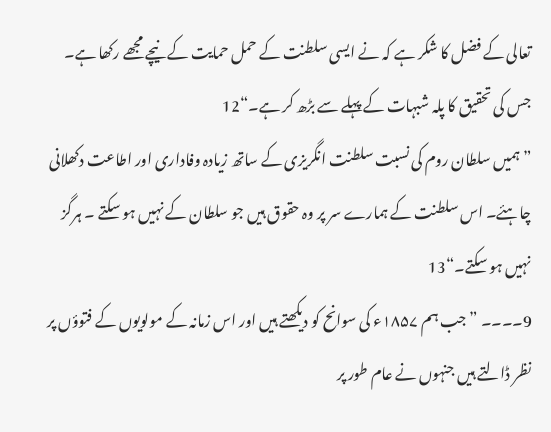تعالی کے فضل کا شکر ہے کہ نے ایسی سلطنت کے حمل حمایت کے نیچے مجھے رکھا ہے۔ جس کی تحقیق کا پلہ شبہات کے پہلے سے بڑھ کر ہے۔“12
”ہمیں سلطان روم کی نسبت سلطنت انگریزی کے ساتھ زیادہ وفاداری اور اطاعت دکھلانی چاہئے۔ اس سلطنت کے ہمارے سر پر وہ حقوق ہیں جو سلطان کے نہیں ہو سکتے ۔ ہرگز نہیں ہو سکتے۔“13
9۔۔۔۔ ”جب ہم ۱۸۵۷ء کی سوانح کو دیکھتے ہیں اور اس زمانہ کے مولویوں کے فتوؤں پر نظر ڈالتے ہیں جنہوں نے عام طور پر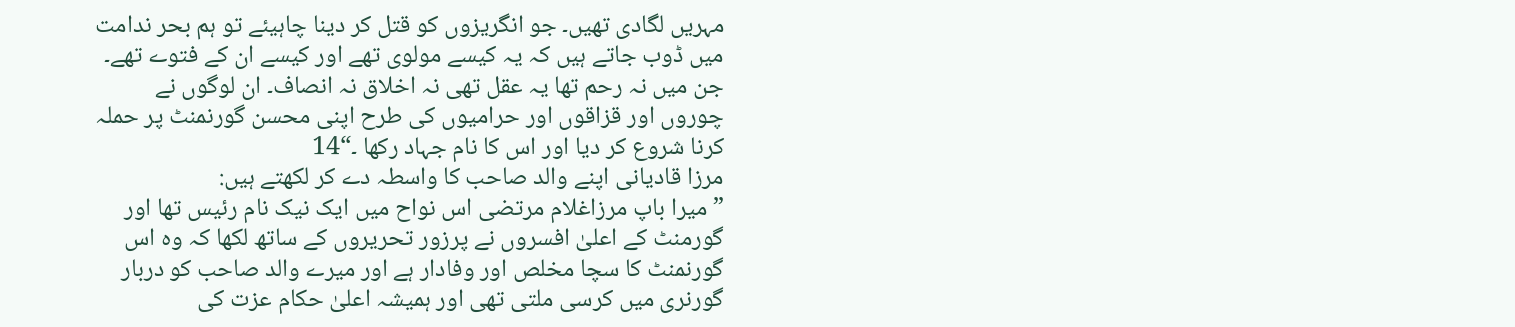مہریں لگادی تھیں۔ جو انگریزوں کو قتل کر دینا چاہیئے تو ہم بحر ندامت میں ڈوب جاتے ہیں کہ یہ کیسے مولوی تھے اور کیسے ان کے فتوے تھے۔ جن میں نہ رحم تھا یہ عقل تھی نہ اخلاق نہ انصاف۔ ان لوگوں نے چوروں اور قزاقوں اور حرامیوں کی طرح اپنی محسن گورنمنٹ پر حملہ کرنا شروع کر دیا اور اس کا نام جہاد رکھا ۔“14
مرزا قادیانی اپنے والد صاحب کا واسطہ دے کر لکھتے ہیں:
”میرا باپ مرزاغلام مرتضی اس نواح میں ایک نیک نام رئیس تھا اور گورمنٹ کے اعلیٰ افسروں نے پرزور تحریروں کے ساتھ لکھا کہ وہ اس گورنمنٹ کا سچا مخلص اور وفادار ہے اور میرے والد صاحب کو دربار گورنری میں کرسی ملتی تھی اور ہمیشہ اعلیٰ حکام عزت کی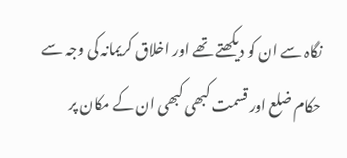نگاہ سے ان کو دیکھتے تھے اور اخلاق کریمانہ کی وجہ سے حکام ضلع اور قسمت کبھی کبھی ان کے مکان پر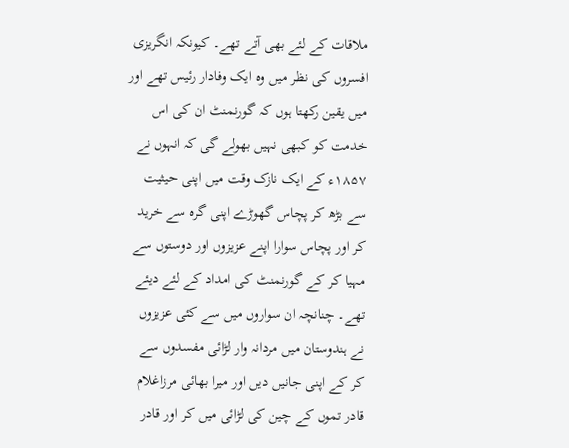ملاقات کے لئے بھی آتے تھے۔ کیونکہ انگریزی افسروں کی نظر میں وہ ایک وفادار رئیس تھے اور میں یقین رکھتا ہوں کہ گورنمنٹ ان کی اس خدمت کو کبھی نہیں بھولے گی کہ انہوں نے ۱۸۵۷ء کے ایک نازک وقت میں اپنی حیثیت سے بڑھ کر پچاس گھوڑے اپنی گرہ سے خرید کر اور پچاس سوارا اپنے عزیزوں اور دوستوں سے مہیا کر کے گورنمنٹ کی امداد کے لئے دیئے تھے۔ چنانچہ ان سواروں میں سے کئی عزیزوں نے ہندوستان میں مردانہ وار لڑائی مفسدوں سے کر کے اپنی جانیں دیں اور میرا بھائی مرزاغلام قادر تموں کے چین کی لڑائی میں کر اور قادر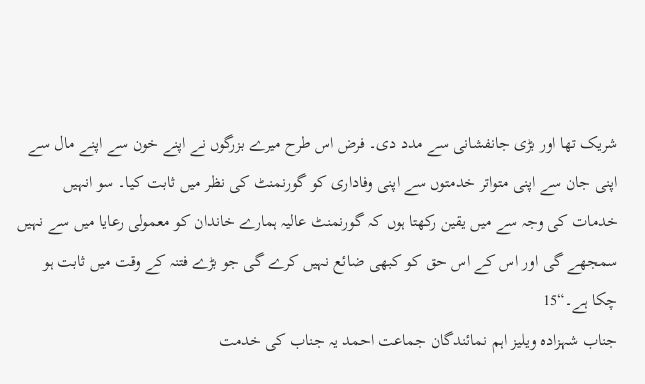شریک تھا اور بڑی جانفشانی سے مدد دی۔ فرض اس طرح میرے بزرگوں نے اپنے خون سے اپنے مال سے اپنی جان سے اپنی متواتر خدمتوں سے اپنی وفاداری کو گورنمنٹ کی نظر میں ثابت کیا۔ سو انہیں خدمات کی وجہ سے میں یقین رکھتا ہوں کہ گورنمنٹ عالیہ ہمارے خاندان کو معمولی رعایا میں سے نہیں سمجھے گی اور اس کے اس حق کو کبھی ضائع نہیں کرے گی جو بڑے فتنہ کے وقت میں ثابت ہو چکا ہے۔“15
جناب شہزاده ویلیز اہم نمائندگان جماعت احمد یہ جناب کی خدمت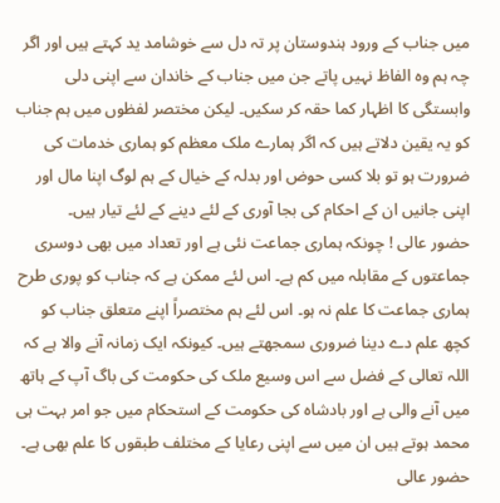میں جناب کے ورود ہندوستان پر تہ دل سے خوشامد ید کہتے ہیں اور اگر چہ ہم وہ الفاظ نہیں پاتے جن میں جناب کے خاندان سے اپنی دلی وابستگی کا اظہار کما حقہ کر سکیں۔ لیکن مختصر لفظوں میں ہم جناب کو یہ یقین دلاتے ہیں کہ اگر ہمارے ملک معظم کو ہماری خدمات کی ضرورت ہو تو بلا کسی حوض اور بدلہ کے خیال کے ہم لوگ اپنا مال اور اپنی جانیں ان کے احکام کی بجا آوری کے لئے دینے کے لئے تیار ہیں۔
حضور عالی ! چونکہ ہماری جماعت نئی ہے اور تعداد میں بھی دوسری جماعتوں کے مقابلہ میں کم ہے۔ اس لئے ممکن ہے کہ جناب کو پوری طرح ہماری جماعت کا علم نہ ہو۔ اس لئے ہم مختصراً اپنے متعلق جناب کو کچھ علم دے دینا ضروری سمجھتے ہیں۔ کیونکہ ایک زمانہ آنے والا ہے کہ اللہ تعالی کے فضل سے اس وسیع ملک کی حکومت کی باگ آپ کے ہاتھ میں آنے والی ہے اور بادشاہ کی حکومت کے استحکام میں جو امر بہت ہی محمد ہوتے ہیں ان میں سے اپنی رعایا کے مختلف طبقوں کا علم بھی ہے۔
حضور عالی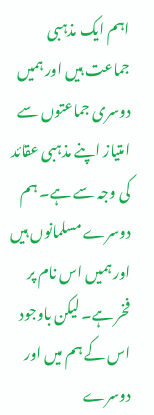اہم ایک مذہبی جماعت ہیں اور ہمیں دوسری جماعتوں سے امتیاز اپنے مذہبی عقائد کی وجہ سے ہے۔ ہم دوسرے مسلمانوں ہیں اور ہمیں اس نام پر فخر ہے۔ لیکن باوجود اس کے ہم میں اور دوسرے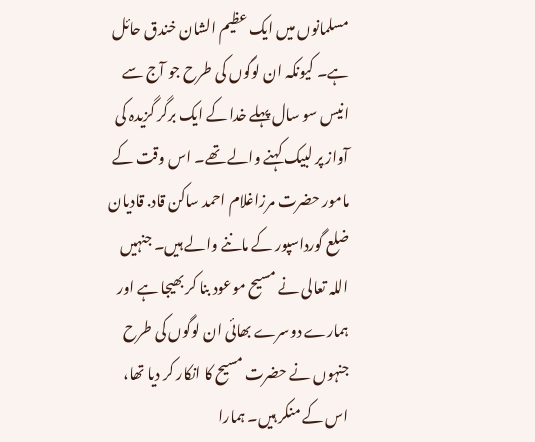مسلمانوں میں ایک عظیم الشان خندق حائل ہے۔ کیونکہ ان لوگوں کی طرح جو آج سے انیس سو سال پہلے خدا کے ایک برگر گزیدہ کی آواز پر لبیک کہنے والے تھے۔ اس وقت کے مامور حضرت مرزاغلام احمد ساکن قاد. قادیان ضلع گورداسپور کے ماننے والے ہیں۔ جنہیں اللہ تعالی نے مسیح موعود بنا کر بھیجا ہے اور ہمارے دوسرے بھائی ان لوگوں کی طرح جنہوں نے حضرت مسیح کا انکار کر دیا تھا، اس کے منکر ہیں۔ ہمارا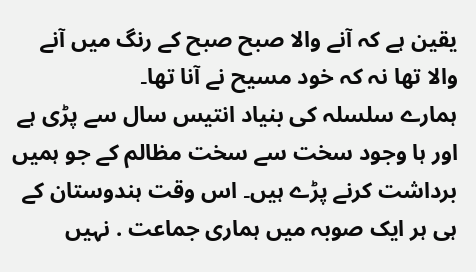یقین ہے کہ آنے والا صبح صبح کے رنگ میں آنے والا تھا نہ کہ خود مسیح نے آنا تھا۔
ہمارے سلسلہ کی بنیاد انتیس سال سے پڑی ہے اور ہا وجود سخت سے سخت مظالم کے جو ہمیں برداشت کرنے پڑے ہیں۔ اس وقت ہندوستان کے ہی ہر ایک صوبہ میں ہماری جماعت . نہیں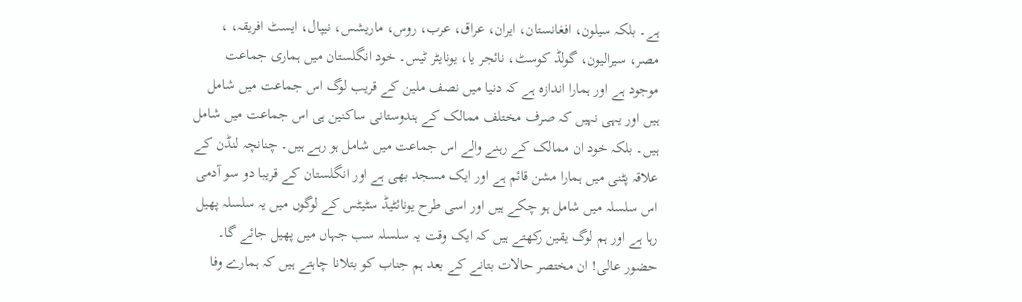ہے۔ بلکہ سیلون، افغانستان، ایران، عراق، عرب، روس، ماریشس، نیپال، ایسٹ افریقہ، ، مصر، سیرالیون، گولڈ کوسٹ، نائجر یا، یونایٹر ٹیس۔ خود انگلستان میں ہماری جماعت موجود ہے اور ہمارا اندازہ ہے کہ دنیا میں نصف ملین کے قریب لوگ اس جماعت میں شامل ہیں اور یہی نہیں کہ صرف مختلف ممالک کے ہندوستانی ساکنین ہی اس جماعت میں شامل ہیں۔ بلکہ خود ان ممالک کے رہنے والے اس جماعت میں شامل ہو رہے ہیں۔ چنانچہ لنڈن کے علاقہ پٹنی میں ہمارا مشن قائم ہے اور ایک مسجد بھی ہے اور انگلستان کے قریبا دو سو آدمی اس سلسلہ میں شامل ہو چکے ہیں اور اسی طرح یونائٹیڈ سٹیٹس کے لوگوں میں یہ سلسلہ پھیل رہا ہے اور ہم لوگ یقین رکھتے ہیں کہ ایک وقت یہ سلسلہ سب جہاں میں پھیل جائے گا۔
حضور عالی! ان مختصر حالات بتانے کے بعد ہم جناب کو بتلانا چاہتے ہیں کہ ہمارے وفا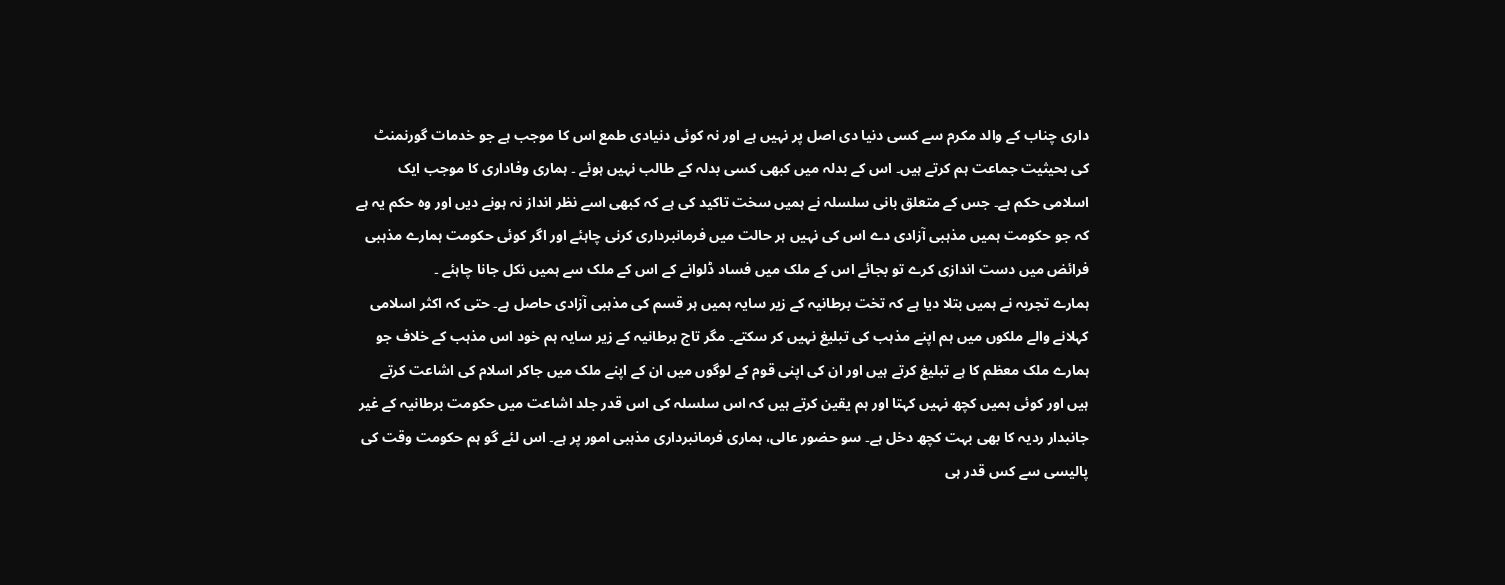داری چناب کے والد مکرم سے کسی دنیا دی اصل پر نہیں ہے اور نہ کوئی دنیادی طمع اس کا موجب ہے جو خدمات گورنمنٹ کی بحیثیت جماعت ہم کرتے ہیں۔ اس کے بدلہ میں کبھی کسی بدلہ کے طالب نہیں ہوئے ۔ ہماری وفاداری کا موجب ایک اسلامی حکم ہے۔ جس کے متعلق بانی سلسلہ نے ہمیں سخت تاکید کی ہے کہ کبھی اسے نظر انداز نہ ہونے دیں اور وہ حکم یہ ہے کہ جو حکومت ہمیں مذہبی آزادی دے اس کی نہیں ہر حالت میں فرمانبرداری کرنی چاہئے اور اگر کوئی حکومت ہمارے مذہبی فرائض میں دست اندازی کرے تو بجائے اس کے ملک میں فساد ڈلوانے کے اس کے ملک سے ہمیں نکل جانا چاہئے ۔
ہمارے تجربہ نے ہمیں بتلا دیا ہے کہ تخت برطانیہ کے زیر سایہ ہمیں ہر قسم کی مذہبی آزادی حاصل ہے۔ حتی کہ اکثر اسلامی کہلانے والے ملکوں میں ہم اپنے مذہب کی تبلیغ نہیں کر سکتے۔ مگر تاج برطانیہ کے زیر سایہ ہم خود اس مذہب کے خلاف جو ہمارے ملک معظم کا ہے تبلیغ کرتے ہیں اور ان کی اپنی قوم کے لوگوں میں ان کے اپنے ملک میں جاکر اسلام کی اشاعت کرتے ہیں اور کوئی ہمیں کچھ نہیں کہتا اور ہم یقین کرتے ہیں کہ اس سلسلہ کی اس قدر جلد اشاعت میں حکومت برطانیہ کے غیر جانبدار ردیہ کا بھی بہت کچھ دخل ہے۔ سو حضور عالی، ہماری فرمانبرداری مذہبی امور پر ہے۔ اس لئے گو ہم حکومت وقت کی پالیسی سے کس قدر ہی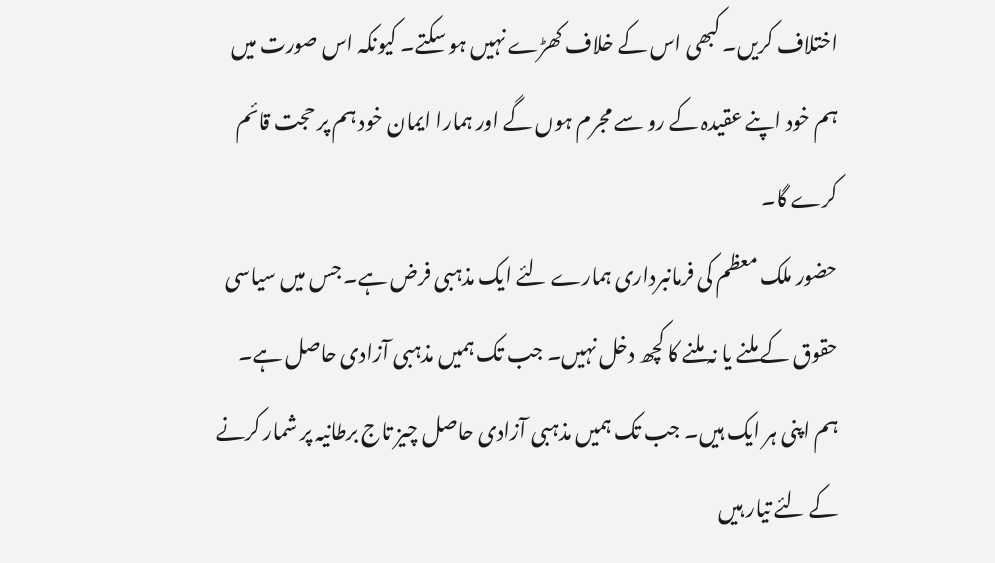اختلاف کریں۔ کبھی اس کے خلاف کھڑے نہیں ہو سکتے۔ کیونکہ اس صورت میں ہم خود اپنے عقیدہ کے رو سے مجرم ہوں گے اور ہمارا ایمان خود ہم پر حجت قائم کرے گا۔
حضور ملک معظم کی فرمانبرداری ہمارے لئے ایک مذہبی فرض ہے۔ جس میں سیاسی حقوق کے ملنے یا نہ ملنے کا کچھ دخل نہیں۔ جب تک ہمیں مذہبی آزادی حاصل ہے۔ ہم اپنی ہر ایک ہیں۔ جب تک ہمیں مذہبی آزادی حاصل چیز تاج برطانیہ پر شمار کرنے کے لئے تیار ہیں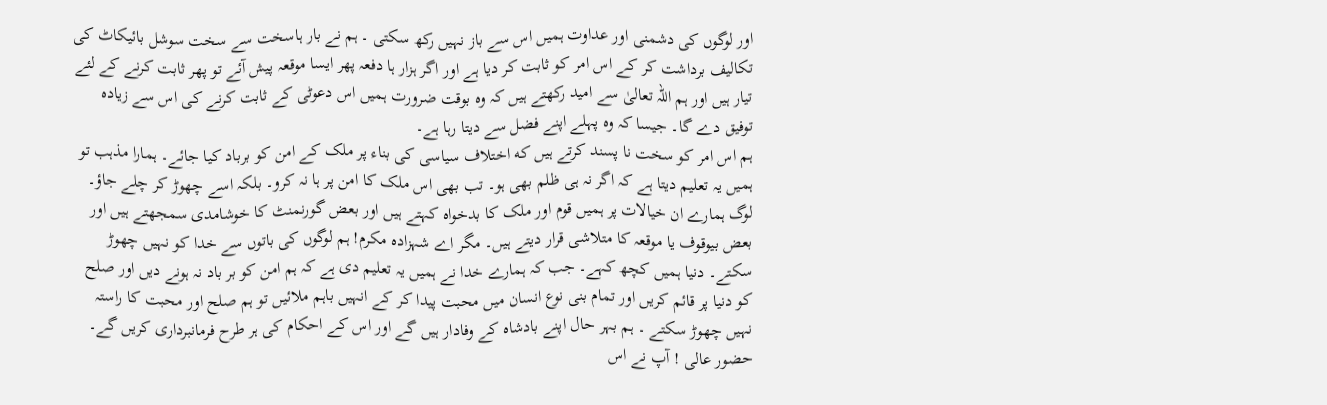اور لوگوں کی دشمنی اور عداوت ہمیں اس سے باز نہیں رکھ سکتی ۔ ہم نے بار ہاسخت سے سخت سوشل بائیکاٹ کی تکالیف برداشت کر کے اس امر کو ثابت کر دیا ہے اور اگر ہزار ہا دفعہ پھر ایسا موقعہ پیش آئے تو پھر ثابت کرنے کے لئے تیار ہیں اور ہم اللہ تعالیٰ سے امید رکھتے ہیں کہ وہ بوقت ضرورت ہمیں اس دعوٹی کے ثابت کرنے کی اس سے زیادہ توفیق دے گا۔ جیسا کہ وہ پہلے اپنے فضل سے دیتا رہا ہے۔
ہم اس امر کو سخت نا پسند کرتے ہیں که اختلاف سیاسی کی بناء پر ملک کے امن کو برباد کیا جائے۔ ہمارا مذہب تو ہمیں یہ تعلیم دیتا ہے کہ اگر نہ ہی ظلم بھی ہو۔ تب بھی اس ملک کا امن پر ہا نہ کرو۔ بلکہ اسے چھوڑ کر چلے جاؤ۔ لوگ ہمارے ان خیالات پر ہمیں قوم اور ملک کا بدخواہ کہتے ہیں اور بعض گورنمنٹ کا خوشامدی سمجھتے ہیں اور بعض بیوقوف یا موقعہ کا متلاشی قرار دیتے ہیں۔ مگر اے شہزادہ مکرم! ہم لوگوں کی باتوں سے خدا کو نہیں چھوڑ سکتے۔ دنیا ہمیں کچھ کہے۔ جب کہ ہمارے خدا نے ہمیں یہ تعلیم دی ہے کہ ہم امن کو بر باد نہ ہونے دیں اور صلح کو دنیا پر قائم کریں اور تمام بنی نوع انسان میں محبت پیدا کر کے انہیں باہم ملائیں تو ہم صلح اور محبت کا راستہ نہیں چھوڑ سکتے ۔ ہم بہر حال اپنے بادشاہ کے وفادار ہیں گے اور اس کے احکام کی ہر طرح فرمانبرداری کریں گے۔
حضور عالی ! آپ نے اس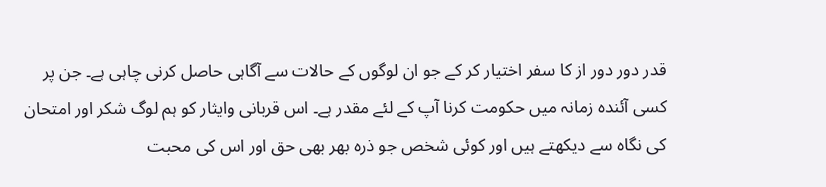قدر دور دور از کا سفر اختیار کر کے جو ان لوگوں کے حالات سے آگاہی حاصل کرنی چاہی ہے۔ جن پر کسی آئندہ زمانہ میں حکومت کرنا آپ کے لئے مقدر ہے۔ اس قربانی وایثار کو ہم لوگ شکر اور امتحان کی نگاہ سے دیکھتے ہیں اور کوئی شخص جو ذرہ بھر بھی حق اور اس کی محبت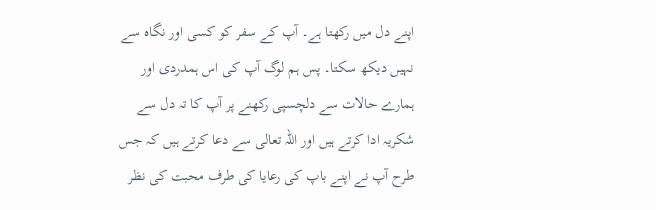اپنے دل میں رکھتا ہے۔ آپ کے سفر کو کسی اور نگاہ سے نہیں دیکھ سکتا۔ پس ہم لوگ آپ کی اس ہمدردی اور ہمارے حالات سے دلچسپی رکھنے پر آپ کا تہ دل سے شکریہ ادا کرتے ہیں اور اللہ تعالی سے دعا کرتے ہیں کہ جس طرح آپ نے اپنے باپ کی رعایا کی طرف محبت کی نظر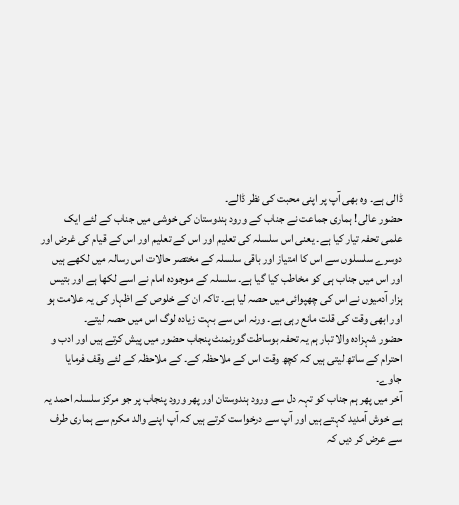ڈالی ہے۔ وہ بھی آپ پر اپنی محبت کی نظر ڈالے۔
حضور عالی! ہماری جماعت نے جناب کے ورود ہندوستان کی خوشی میں جناب کے لئے ایک علمی تحفہ تیار کیا ہے۔ یعنی اس سلسلہ کی تعلیم اور اس کے تعلیم اور اس کے قیام کی غرض اور دوسرے سلسلوں سے اس کا امتیاز اور باقی سلسلہ کے مختصر حالات اس رسالہ میں لکھے ہیں اور اس میں جناب ہی کو مخاطب کیا گیا ہے۔ سلسلہ کے موجودہ امام نے اسے لکھا ہے اور بتیس ہزار آدمیوں نے اس کی چھپوائی میں حصہ لیا ہے۔ تاکہ ان کے خلوص کے اظہار کی یہ علامت ہو اور ابھی وقت کی قلت مانع رہی ہے۔ ورنہ اس سے بہت زیادہ لوگ اس میں حصہ لیتے۔
حضور شہزادہ والا تبار ہم یہ تحفہ بوساطت گورنمنٹ پنجاب حضور میں پیش کرتے ہیں اور ادب و احترام کے ساتھ لیتی ہیں کہ کچھ وقت اس کے ملاحظہ کے۔ کے ملاحظہ کے لئے وقف فرمایا جاوے۔
آخر میں پھر ہم جناب کو تہہ دل سے ورود ہندوستان اور پھر ورود پنجاب پر جو مرکز سلسلہ احمد یہ ہے خوش آمدید کہتے ہیں اور آپ سے درخواست کرتے ہیں کہ آپ اپنے والد مکرم سے ہماری طرف سے عرض کر دیں کہ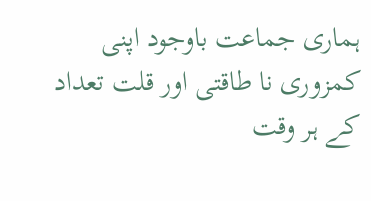ہماری جماعت باوجود اپنی کمزوری نا طاقتی اور قلت تعداد کے ہر وقت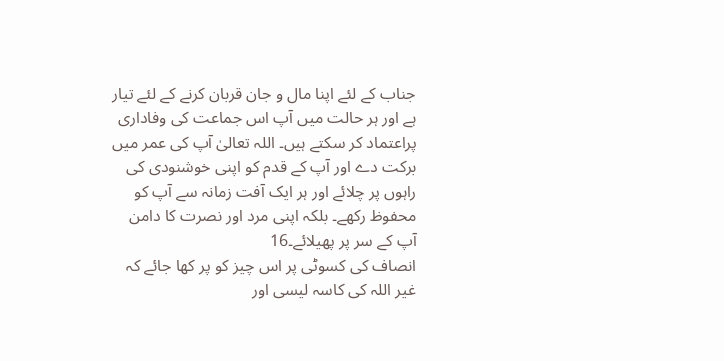جناب کے لئے اپنا مال و جان قربان کرنے کے لئے تیار ہے اور ہر حالت میں آپ اس جماعت کی وفاداری پراعتماد کر سکتے ہیں۔ اللہ تعالیٰ آپ کی عمر میں برکت دے اور آپ کے قدم کو اپنی خوشنودی کی راہوں پر چلائے اور ہر ایک آفت زمانہ سے آپ کو محفوظ رکھے۔ بلکہ اپنی مرد اور نصرت کا دامن آپ کے سر پر پھیلائے۔16
انصاف کی کسوٹی پر اس چیز کو پر کھا جائے کہ غیر اللہ کی کاسہ لیسی اور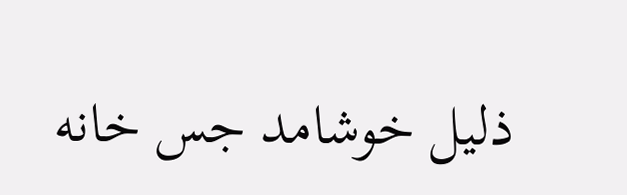ذلیل خوشامد جس خانه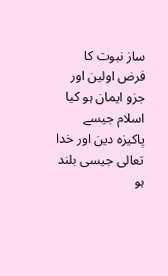ساز نبوت کا فرض اولین اور جزو ایمان ہو کیا اسلام جیسے پاکیزہ دین اور خدا تعالی جیسی بلند ہو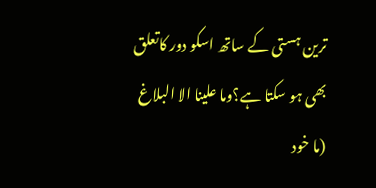ترین ہستی کے ساتھ اسکو دور کاتعلق بھی ہو سکتا ہے؟وما علينا الا البلاغ
(ما خود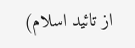از تائید اسلام)